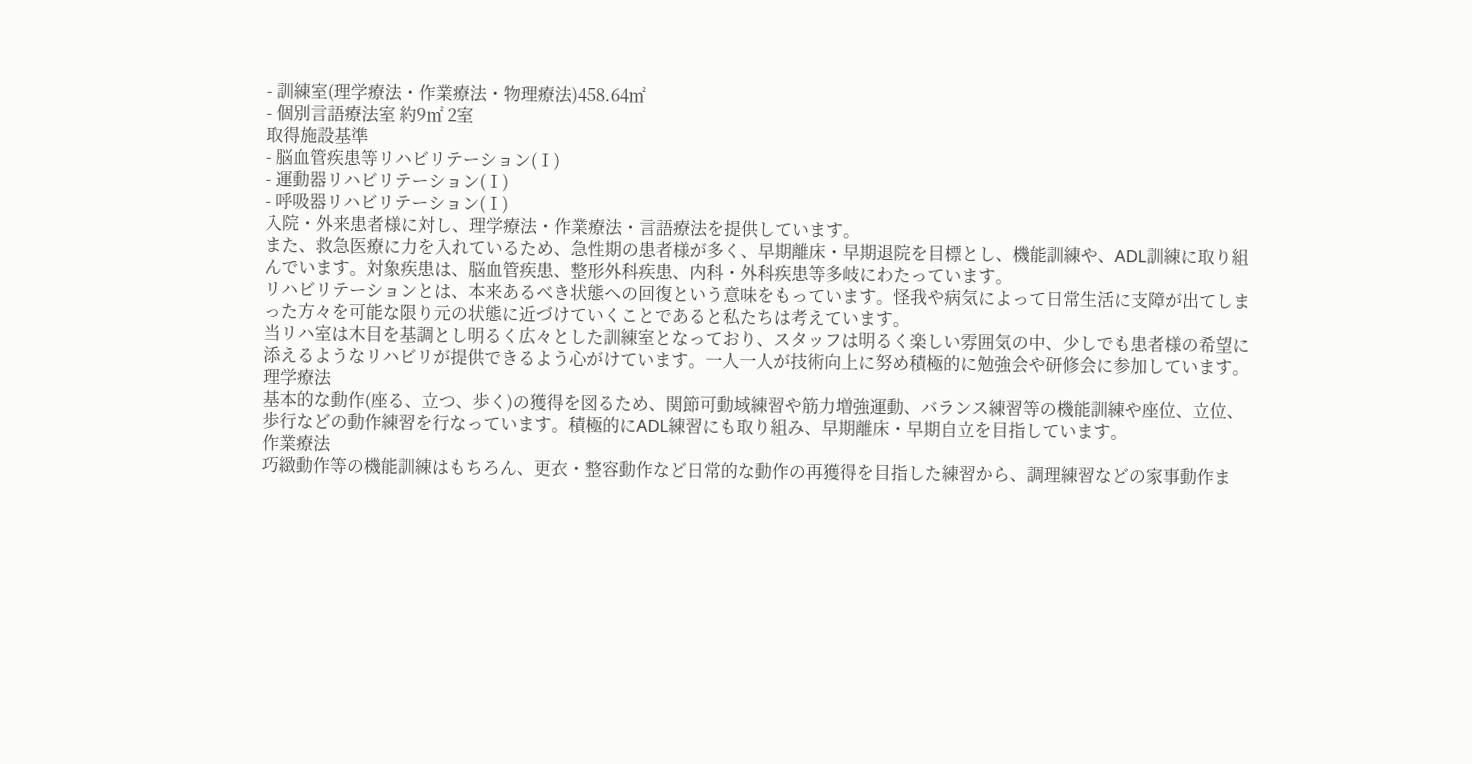- 訓練室(理学療法・作業療法・物理療法)458.64㎡
- 個別言語療法室 約9㎡ 2室
取得施設基準
- 脳血管疾患等リハビリテーション(Ⅰ)
- 運動器リハビリテーション(Ⅰ)
- 呼吸器リハビリテーション(Ⅰ)
入院・外来患者様に対し、理学療法・作業療法・言語療法を提供しています。
また、救急医療に力を入れているため、急性期の患者様が多く、早期離床・早期退院を目標とし、機能訓練や、ADL訓練に取り組んでいます。対象疾患は、脳血管疾患、整形外科疾患、内科・外科疾患等多岐にわたっています。
リハビリテーションとは、本来あるべき状態への回復という意味をもっています。怪我や病気によって日常生活に支障が出てしまった方々を可能な限り元の状態に近づけていくことであると私たちは考えています。
当リハ室は木目を基調とし明るく広々とした訓練室となっており、スタッフは明るく楽しい雰囲気の中、少しでも患者様の希望に添えるようなリハビリが提供できるよう心がけています。一人一人が技術向上に努め積極的に勉強会や研修会に参加しています。
理学療法
基本的な動作(座る、立つ、歩く)の獲得を図るため、関節可動域練習や筋力増強運動、バランス練習等の機能訓練や座位、立位、歩行などの動作練習を行なっています。積極的にADL練習にも取り組み、早期離床・早期自立を目指しています。
作業療法
巧緻動作等の機能訓練はもちろん、更衣・整容動作など日常的な動作の再獲得を目指した練習から、調理練習などの家事動作ま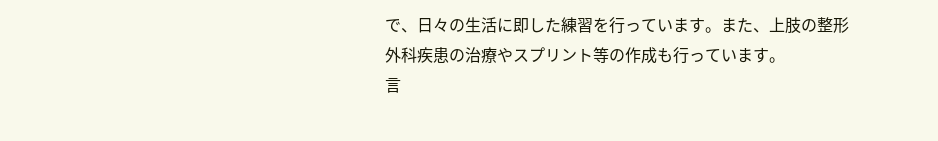で、日々の生活に即した練習を行っています。また、上肢の整形外科疾患の治療やスプリント等の作成も行っています。
言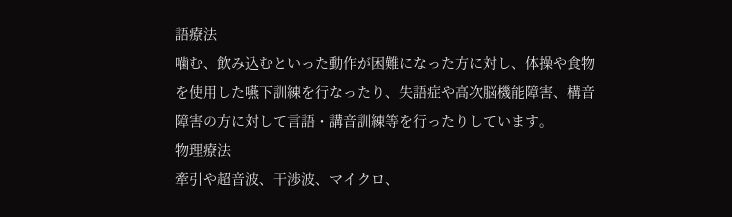語療法
噛む、飲み込むといった動作が困難になった方に対し、体操や食物を使用した嚥下訓練を行なったり、失語症や高次脳機能障害、構音障害の方に対して言語・講音訓練等を行ったりしています。
物理療法
牽引や超音波、干渉波、マイクロ、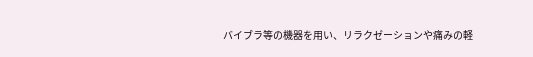バイブラ等の機器を用い、リラクゼーションや痛みの軽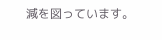減を図っています。